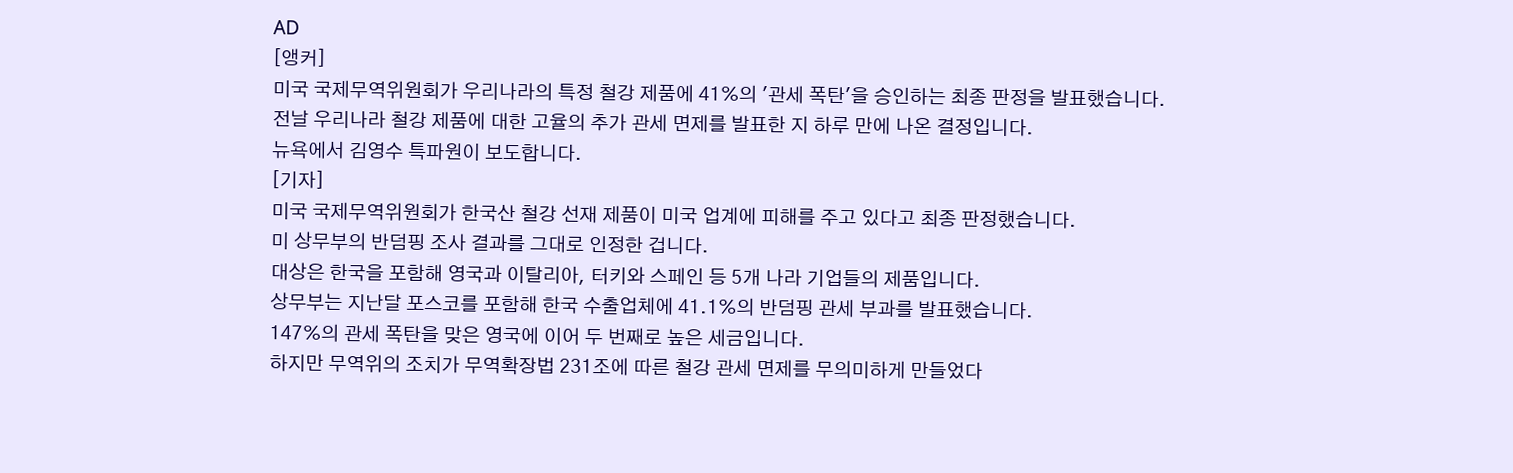AD
[앵커]
미국 국제무역위원회가 우리나라의 특정 철강 제품에 41%의 '관세 폭탄'을 승인하는 최종 판정을 발표했습니다.
전날 우리나라 철강 제품에 대한 고율의 추가 관세 면제를 발표한 지 하루 만에 나온 결정입니다.
뉴욕에서 김영수 특파원이 보도합니다.
[기자]
미국 국제무역위원회가 한국산 철강 선재 제품이 미국 업계에 피해를 주고 있다고 최종 판정했습니다.
미 상무부의 반덤핑 조사 결과를 그대로 인정한 겁니다.
대상은 한국을 포함해 영국과 이탈리아, 터키와 스페인 등 5개 나라 기업들의 제품입니다.
상무부는 지난달 포스코를 포함해 한국 수출업체에 41.1%의 반덤핑 관세 부과를 발표했습니다.
147%의 관세 폭탄을 맞은 영국에 이어 두 번째로 높은 세금입니다.
하지만 무역위의 조치가 무역확장법 231조에 따른 철강 관세 면제를 무의미하게 만들었다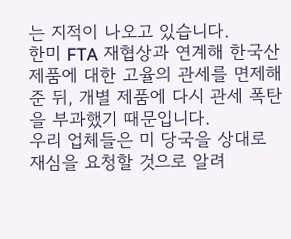는 지적이 나오고 있습니다.
한미 FTA 재협상과 연계해 한국산 제품에 대한 고율의 관세를 면제해 준 뒤, 개별 제품에 다시 관세 폭탄을 부과했기 때문입니다.
우리 업체들은 미 당국을 상대로 재심을 요청할 것으로 알려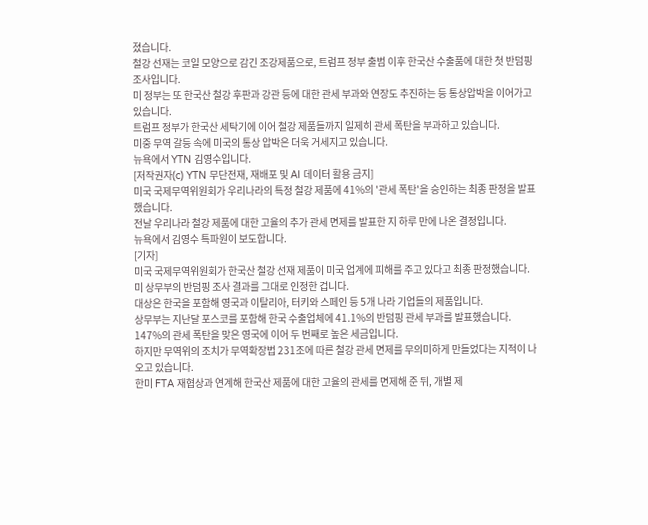졌습니다.
철강 선재는 코일 모양으로 감긴 조강제품으로, 트럼프 정부 출범 이후 한국산 수출품에 대한 첫 반덤핑 조사입니다.
미 정부는 또 한국산 철강 후판과 강관 등에 대한 관세 부과와 연장도 추진하는 등 통상압박을 이어가고 있습니다.
트럼프 정부가 한국산 세탁기에 이어 철강 제품들까지 일제히 관세 폭탄을 부과하고 있습니다.
미중 무역 갈등 속에 미국의 통상 압박은 더욱 거세지고 있습니다.
뉴욕에서 YTN 김영수입니다.
[저작권자(c) YTN 무단전재, 재배포 및 AI 데이터 활용 금지]
미국 국제무역위원회가 우리나라의 특정 철강 제품에 41%의 '관세 폭탄'을 승인하는 최종 판정을 발표했습니다.
전날 우리나라 철강 제품에 대한 고율의 추가 관세 면제를 발표한 지 하루 만에 나온 결정입니다.
뉴욕에서 김영수 특파원이 보도합니다.
[기자]
미국 국제무역위원회가 한국산 철강 선재 제품이 미국 업계에 피해를 주고 있다고 최종 판정했습니다.
미 상무부의 반덤핑 조사 결과를 그대로 인정한 겁니다.
대상은 한국을 포함해 영국과 이탈리아, 터키와 스페인 등 5개 나라 기업들의 제품입니다.
상무부는 지난달 포스코를 포함해 한국 수출업체에 41.1%의 반덤핑 관세 부과를 발표했습니다.
147%의 관세 폭탄을 맞은 영국에 이어 두 번째로 높은 세금입니다.
하지만 무역위의 조치가 무역확장법 231조에 따른 철강 관세 면제를 무의미하게 만들었다는 지적이 나오고 있습니다.
한미 FTA 재협상과 연계해 한국산 제품에 대한 고율의 관세를 면제해 준 뒤, 개별 제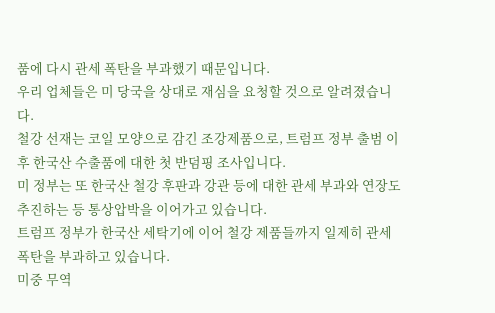품에 다시 관세 폭탄을 부과했기 때문입니다.
우리 업체들은 미 당국을 상대로 재심을 요청할 것으로 알려졌습니다.
철강 선재는 코일 모양으로 감긴 조강제품으로, 트럼프 정부 출범 이후 한국산 수출품에 대한 첫 반덤핑 조사입니다.
미 정부는 또 한국산 철강 후판과 강관 등에 대한 관세 부과와 연장도 추진하는 등 통상압박을 이어가고 있습니다.
트럼프 정부가 한국산 세탁기에 이어 철강 제품들까지 일제히 관세 폭탄을 부과하고 있습니다.
미중 무역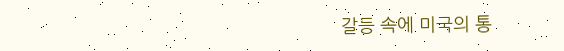갈등 속에 미국의 통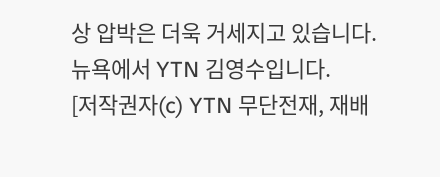상 압박은 더욱 거세지고 있습니다.
뉴욕에서 YTN 김영수입니다.
[저작권자(c) YTN 무단전재, 재배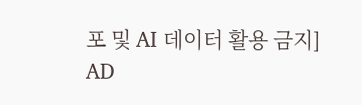포 및 AI 데이터 활용 금지]
AD